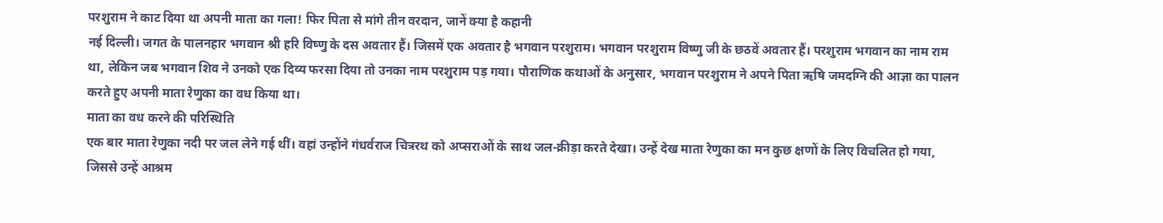परशुराम ने काट दिया था अपनी माता का गला! फिर पिता से मांगे तीन वरदान, जानें क्या है कहानी
नई दिल्ली। जगत के पालनहार भगवान श्री हरि विष्णु के दस अवतार हैं। जिसमें एक अवतार है भगवान परशुराम। भगवान परशुराम विष्णु जी के छठवें अवतार हैं। परशुराम भगवान का नाम राम था, लेकिन जब भगवान शिव ने उनको एक दिव्य फरसा दिया तो उनका नाम परशुराम पड़ गया। पौराणिक कथाओं के अनुसार, भगवान परशुराम ने अपने पिता ऋषि जमदग्नि की आज्ञा का पालन करते हुए अपनी माता रेणुका का वध किया था।
माता का वध करने की परिस्थिति
एक बार माता रेणुका नदी पर जल लेने गई थीं। वहां उन्होंने गंधर्वराज चित्ररथ को अप्सराओं के साथ जल-क्रीड़ा करते देखा। उन्हें देख माता रेणुका का मन कुछ क्षणों के लिए विचलित हो गया, जिससे उन्हें आश्रम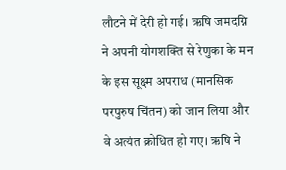लौटने में देरी हो गई। ऋषि जमदग्नि ने अपनी योगशक्ति से रेणुका के मन के इस सूक्ष्म अपराध (मानसिक परपुरुष चिंतन) को जान लिया और वे अत्यंत क्रोधित हो गए। ऋषि ने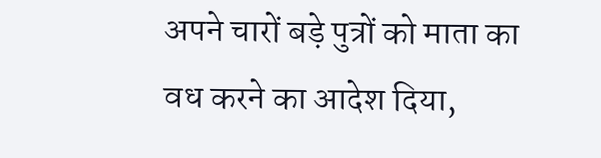अपने चारों बड़े पुत्रों को माता का वध करने का आदेश दिया,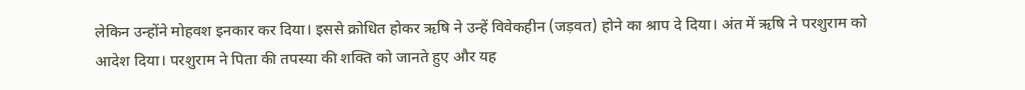लेकिन उन्होंने मोहवश इनकार कर दिया। इससे क्रोधित होकर ऋषि ने उन्हें विवेकहीन (जड़वत) होने का श्राप दे दिया। अंत में ऋषि ने परशुराम को आदेश दिया। परशुराम ने पिता की तपस्या की शक्ति को जानते हुए और यह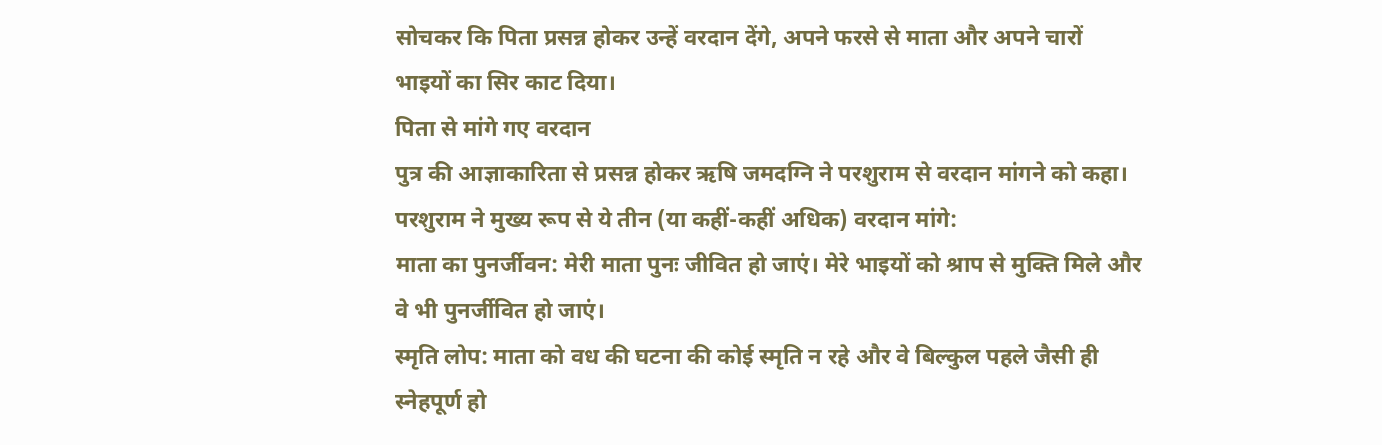सोचकर कि पिता प्रसन्न होकर उन्हें वरदान देंगे, अपने फरसे से माता और अपने चारों भाइयों का सिर काट दिया।
पिता से मांगे गए वरदान
पुत्र की आज्ञाकारिता से प्रसन्न होकर ऋषि जमदग्नि ने परशुराम से वरदान मांगने को कहा। परशुराम ने मुख्य रूप से ये तीन (या कहीं-कहीं अधिक) वरदान मांगे:
माता का पुनर्जीवन: मेरी माता पुनः जीवित हो जाएं। मेरे भाइयों को श्राप से मुक्ति मिले और वे भी पुनर्जीवित हो जाएं।
स्मृति लोप: माता को वध की घटना की कोई स्मृति न रहे और वे बिल्कुल पहले जैसी ही स्नेहपूर्ण हो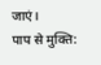जाएं।
पाप से मुक्ति: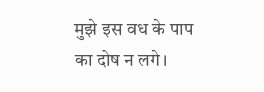मुझे इस वध के पाप का दोष न लगे।